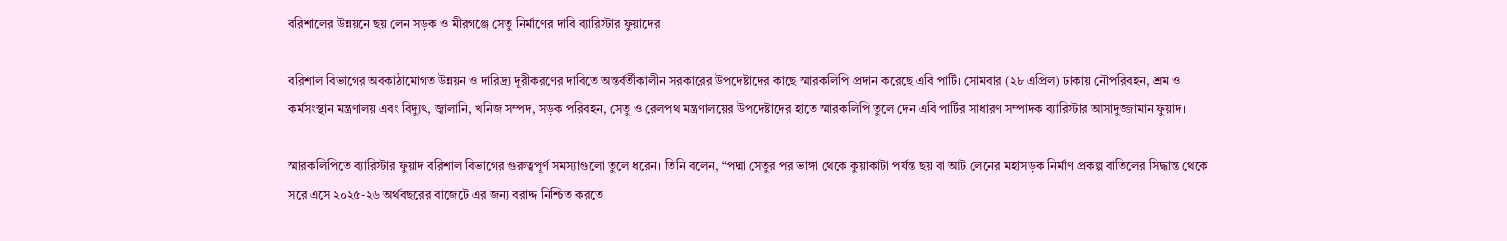বরিশালের উন্নয়নে ছয় লেন সড়ক ও মীরগঞ্জে সেতু নির্মাণের দাবি ব্যারিস্টার ফুয়াদের

বরিশাল বিভাগের অবকাঠামোগত উন্নয়ন ও দারিদ্র্য দূরীকরণের দাবিতে অন্তর্বর্তীকালীন সরকারের উপদেষ্টাদের কাছে স্মারকলিপি প্রদান করেছে এবি পার্টি। সোমবার (২৮ এপ্রিল) ঢাকায় নৌপরিবহন, শ্রম ও কর্মসংস্থান মন্ত্রণালয় এবং বিদ্যুৎ, জ্বালানি, খনিজ সম্পদ, সড়ক পরিবহন, সেতু ও রেলপথ মন্ত্রণালয়ের উপদেষ্টাদের হাতে স্মারকলিপি তুলে দেন এবি পার্টির সাধারণ সম্পাদক ব্যারিস্টার আসাদুজ্জামান ফুয়াদ।

স্মারকলিপিতে ব্যারিস্টার ফুয়াদ বরিশাল বিভাগের গুরুত্বপূর্ণ সমস্যাগুলো তুলে ধরেন। তিনি বলেন, “পদ্মা সেতুর পর ভাঙ্গা থেকে কুয়াকাটা পর্যন্ত ছয় বা আট লেনের মহাসড়ক নির্মাণ প্রকল্প বাতিলের সিদ্ধান্ত থেকে সরে এসে ২০২৫-২৬ অর্থবছরের বাজেটে এর জন্য বরাদ্দ নিশ্চিত করতে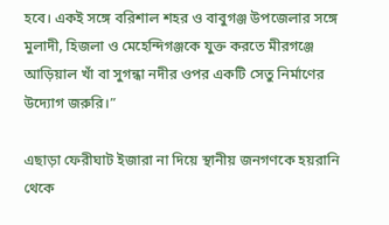হবে। একই সঙ্গে বরিশাল শহর ও বাবুগঞ্জ উপজেলার সঙ্গে মুলাদী, হিজলা ও মেহেন্দিগঞ্জকে যুক্ত করতে মীরগঞ্জে আড়িয়াল খাঁ বা সুগন্ধা নদীর ওপর একটি সেতু নির্মাণের উদ্যোগ জরুরি।”

এছাড়া ফেরীঘাট ইজারা না দিয়ে স্থানীয় জনগণকে হয়রানি থেকে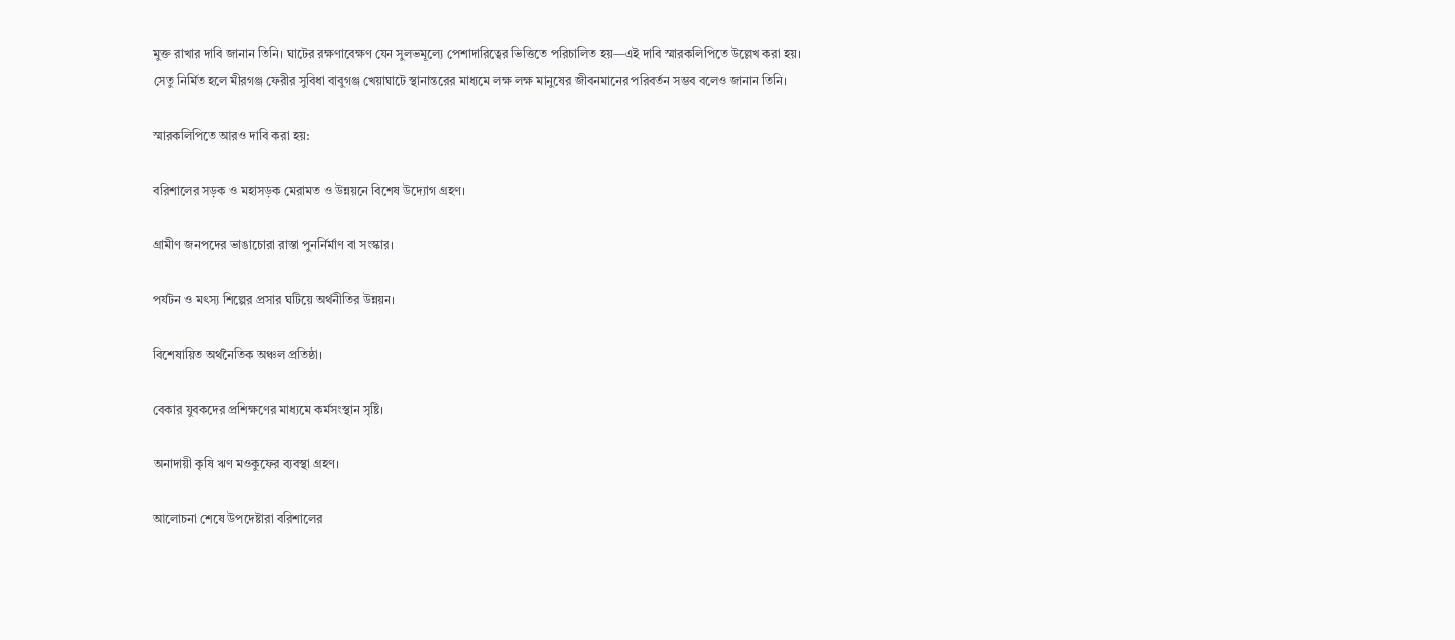মুক্ত রাখার দাবি জানান তিনি। ঘাটের রক্ষণাবেক্ষণ যেন সুলভমূল্যে পেশাদারিত্বের ভিত্তিতে পরিচালিত হয়—এই দাবি স্মারকলিপিতে উল্লেখ করা হয়। সেতু নির্মিত হলে মীরগঞ্জ ফেরীর সুবিধা বাবুগঞ্জ খেয়াঘাটে স্থানান্তরের মাধ্যমে লক্ষ লক্ষ মানুষের জীবনমানের পরিবর্তন সম্ভব বলেও জানান তিনি।

স্মারকলিপিতে আরও দাবি করা হয়:

বরিশালের সড়ক ও মহাসড়ক মেরামত ও উন্নয়নে বিশেষ উদ্যোগ গ্রহণ।

গ্রামীণ জনপদের ভাঙাচোরা রাস্তা পুনর্নির্মাণ বা সংস্কার।

পর্যটন ও মৎস্য শিল্পের প্রসার ঘটিয়ে অর্থনীতির উন্নয়ন।

বিশেষায়িত অর্থনৈতিক অঞ্চল প্রতিষ্ঠা।

বেকার যুবকদের প্রশিক্ষণের মাধ্যমে কর্মসংস্থান সৃষ্টি।

অনাদায়ী কৃষি ঋণ মওকুফের ব্যবস্থা গ্রহণ।

আলোচনা শেষে উপদেষ্টারা বরিশালের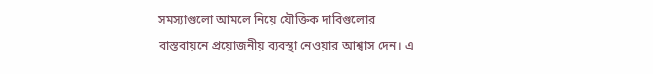সমস্যাগুলো আমলে নিয়ে যৌক্তিক দাবিগুলোর বাস্তবায়নে প্রয়োজনীয় ব্যবস্থা নেওয়ার আশ্বাস দেন। এ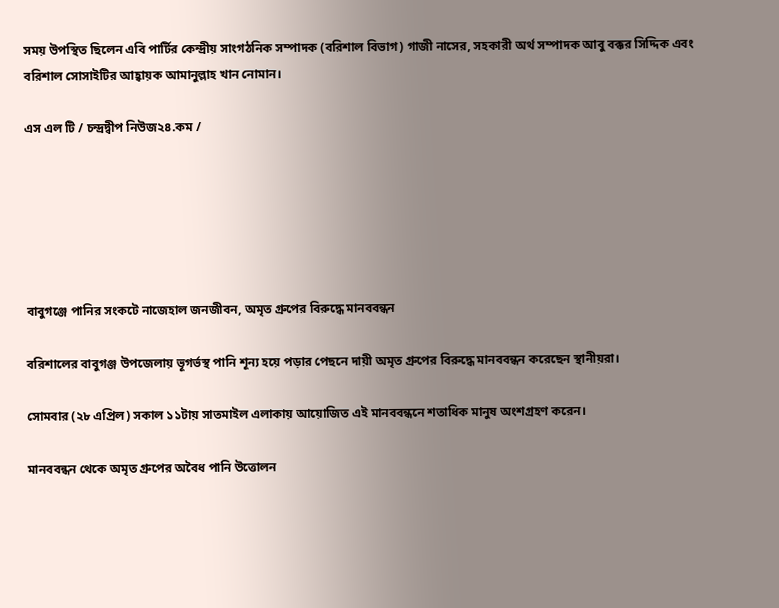সময় উপস্থিত ছিলেন এবি পার্টির কেন্দ্রীয় সাংগঠনিক সম্পাদক (বরিশাল বিভাগ) গাজী নাসের, সহকারী অর্থ সম্পাদক আবু বক্কর সিদ্দিক এবং বরিশাল সোসাইটির আহ্বায়ক আমানুল্লাহ খান নোমান।

এস এল টি / চন্দ্রদ্বীপ নিউজ২৪.কম /






বাবুগঞ্জে পানির সংকটে নাজেহাল জনজীবন, অমৃত গ্রুপের বিরুদ্ধে মানববন্ধন

বরিশালের বাবুগঞ্জ উপজেলায় ভূগর্ভস্থ পানি শূন্য হয়ে পড়ার পেছনে দায়ী অমৃত গ্রুপের বিরুদ্ধে মানববন্ধন করেছেন স্থানীয়রা।

সোমবার (২৮ এপ্রিল) সকাল ১১টায় সাতমাইল এলাকায় আয়োজিত এই মানববন্ধনে শতাধিক মানুষ অংশগ্রহণ করেন।

মানববন্ধন থেকে অমৃত গ্রুপের অবৈধ পানি উত্তোলন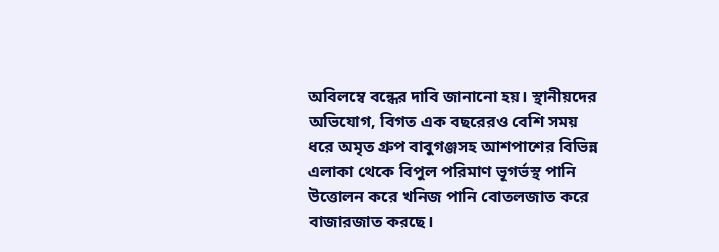অবিলম্বে বন্ধের দাবি জানানো হয়। স্থানীয়দের অভিযোগ, বিগত এক বছরেরও বেশি সময় ধরে অমৃত গ্রুপ বাবুগঞ্জসহ আশপাশের বিভিন্ন এলাকা থেকে বিপুল পরিমাণ ভূগর্ভস্থ পানি উত্তোলন করে খনিজ পানি বোতলজাত করে বাজারজাত করছে।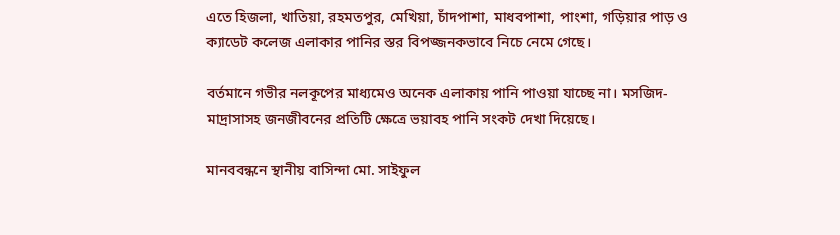এতে হিজলা, খাতিয়া, রহমতপুর, মেখিয়া, চাঁদপাশা, মাধবপাশা, পাংশা, গড়িয়ার পাড় ও ক্যাডেট কলেজ এলাকার পানির স্তর বিপজ্জনকভাবে নিচে নেমে গেছে।

বর্তমানে গভীর নলকূপের মাধ্যমেও অনেক এলাকায় পানি পাওয়া যাচ্ছে না। মসজিদ-মাদ্রাসাসহ জনজীবনের প্রতিটি ক্ষেত্রে ভয়াবহ পানি সংকট দেখা দিয়েছে।

মানববন্ধনে স্থানীয় বাসিন্দা মো. সাইফুল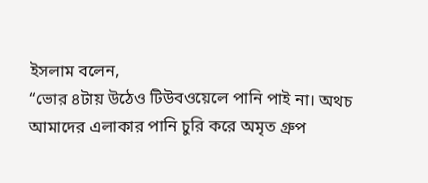ইসলাম বলেন,
“ভোর ৪টায় উঠেও টিউবওয়েলে পানি পাই না। অথচ আমাদের এলাকার পানি চুরি করে অমৃত গ্রুপ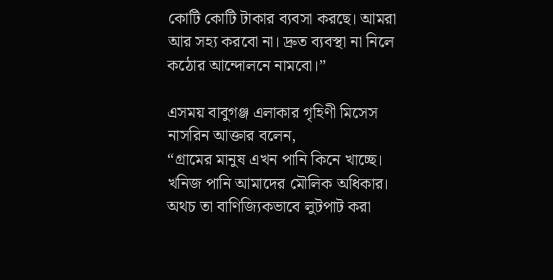কোটি কোটি টাকার ব্যবসা করছে। আমরা আর সহ্য করবো না। দ্রুত ব্যবস্থা না নিলে কঠোর আন্দোলনে নামবো।”

এসময় বাবুগঞ্জ এলাকার গৃহিণী মিসেস নাসরিন আক্তার বলেন,
“গ্রামের মানুষ এখন পানি কিনে খাচ্ছে। খনিজ পানি আমাদের মৌলিক অধিকার। অথচ তা বাণিজ্যিকভাবে লুটপাট করা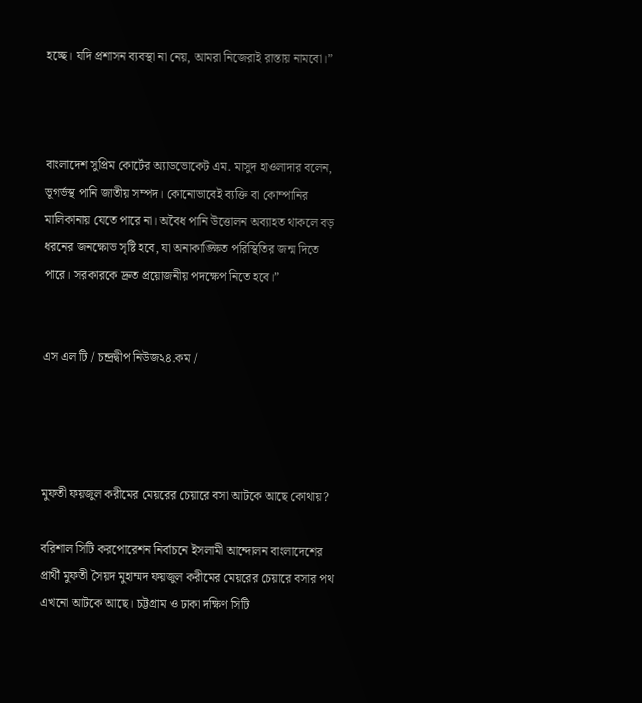হচ্ছে। যদি প্রশাসন ব্যবস্থা না নেয়, আমরা নিজেরাই রাস্তায় নামবো।”



বাংলাদেশ সুপ্রিম কোর্টের অ্যাডভোকেট এম. মাসুদ হাওলাদার বলেন, ভূগর্ভস্থ পানি জাতীয় সম্পদ। কোনোভাবেই ব্যক্তি বা কোম্পানির মালিকানায় যেতে পারে না। অবৈধ পানি উত্তোলন অব্যাহত থাকলে বড় ধরনের জনক্ষোভ সৃষ্টি হবে, যা অনাকাঙ্ক্ষিত পরিস্থিতির জন্ম দিতে পারে। সরকারকে দ্রুত প্রয়োজনীয় পদক্ষেপ নিতে হবে।”


এস এল টি / চন্দ্রদ্বীপ নিউজ২৪.কম /




মুফতী ফয়জুল করীমের মেয়রের চেয়ারে বসা আটকে আছে কোথায়?

বরিশাল সিটি করপোরেশন নির্বাচনে ইসলামী আন্দোলন বাংলাদেশের প্রার্থী মুফতী সৈয়দ মুহাম্মদ ফয়জুল করীমের মেয়রের চেয়ারে বসার পথ এখনো আটকে আছে। চট্টগ্রাম ও ঢাকা দক্ষিণ সিটি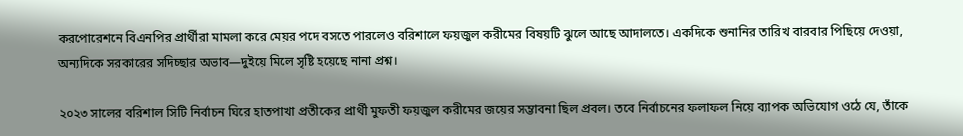করপোরেশনে বিএনপির প্রার্থীরা মামলা করে মেয়র পদে বসতে পারলেও বরিশালে ফয়জুল করীমের বিষয়টি ঝুলে আছে আদালতে। একদিকে শুনানির তারিখ বারবার পিছিয়ে দেওয়া, অন্যদিকে সরকারের সদিচ্ছার অভাব—দুইয়ে মিলে সৃষ্টি হয়েছে নানা প্রশ্ন।

২০২৩ সালের বরিশাল সিটি নির্বাচন ঘিরে হাতপাখা প্রতীকের প্রার্থী মুফতী ফয়জুল করীমের জয়ের সম্ভাবনা ছিল প্রবল। তবে নির্বাচনের ফলাফল নিয়ে ব্যাপক অভিযোগ ওঠে যে, তাঁকে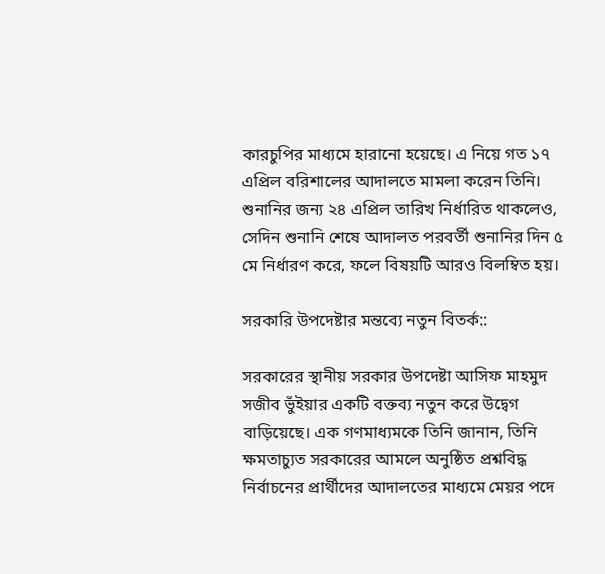কারচুপির মাধ্যমে হারানো হয়েছে। এ নিয়ে গত ১৭ এপ্রিল বরিশালের আদালতে মামলা করেন তিনি। শুনানির জন্য ২৪ এপ্রিল তারিখ নির্ধারিত থাকলেও, সেদিন শুনানি শেষে আদালত পরবর্তী শুনানির দিন ৫ মে নির্ধারণ করে, ফলে বিষয়টি আরও বিলম্বিত হয়।

সরকারি উপদেষ্টার মন্তব্যে নতুন বিতর্ক::

সরকারের স্থানীয় সরকার উপদেষ্টা আসিফ মাহমুদ সজীব ভুঁইয়ার একটি বক্তব্য নতুন করে উদ্বেগ বাড়িয়েছে। এক গণমাধ্যমকে তিনি জানান, তিনি ক্ষমতাচ্যুত সরকারের আমলে অনুষ্ঠিত প্রশ্নবিদ্ধ নির্বাচনের প্রার্থীদের আদালতের মাধ্যমে মেয়র পদে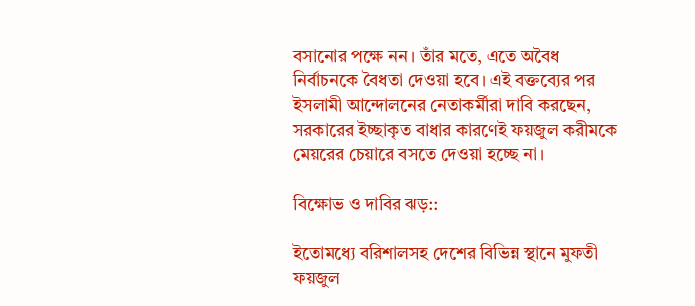বসানোর পক্ষে নন। তাঁর মতে, এতে অবৈধ নির্বাচনকে বৈধতা দেওয়া হবে। এই বক্তব্যের পর ইসলামী আন্দোলনের নেতাকর্মীরা দাবি করছেন, সরকারের ইচ্ছাকৃত বাধার কারণেই ফয়জুল করীমকে মেয়রের চেয়ারে বসতে দেওয়া হচ্ছে না।

বিক্ষোভ ও দাবির ঝড়::

ইতোমধ্যে বরিশালসহ দেশের বিভিন্ন স্থানে মুফতী ফয়জুল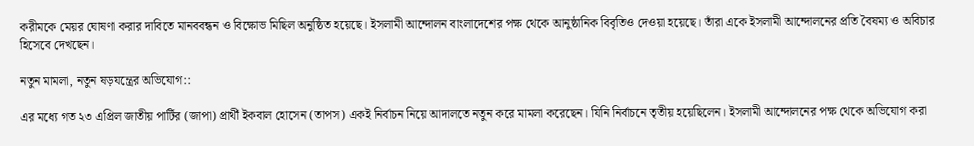করীমকে মেয়র ঘোষণা করার দাবিতে মানববন্ধন ও বিক্ষোভ মিছিল অনুষ্ঠিত হয়েছে। ইসলামী আন্দোলন বাংলাদেশের পক্ষ থেকে আনুষ্ঠানিক বিবৃতিও দেওয়া হয়েছে। তাঁরা একে ইসলামী আন্দোলনের প্রতি বৈষম্য ও অবিচার হিসেবে দেখছেন।

নতুন মামলা, নতুন ষড়যন্ত্রের অভিযোগ::

এর মধ্যে গত ২৩ এপ্রিল জাতীয় পার্টির (জাপা) প্রার্থী ইকবাল হোসেন (তাপস) একই নির্বাচন নিয়ে আদালতে নতুন করে মামলা করেছেন। যিনি নির্বাচনে তৃতীয় হয়েছিলেন। ইসলামী আন্দোলনের পক্ষ থেকে অভিযোগ করা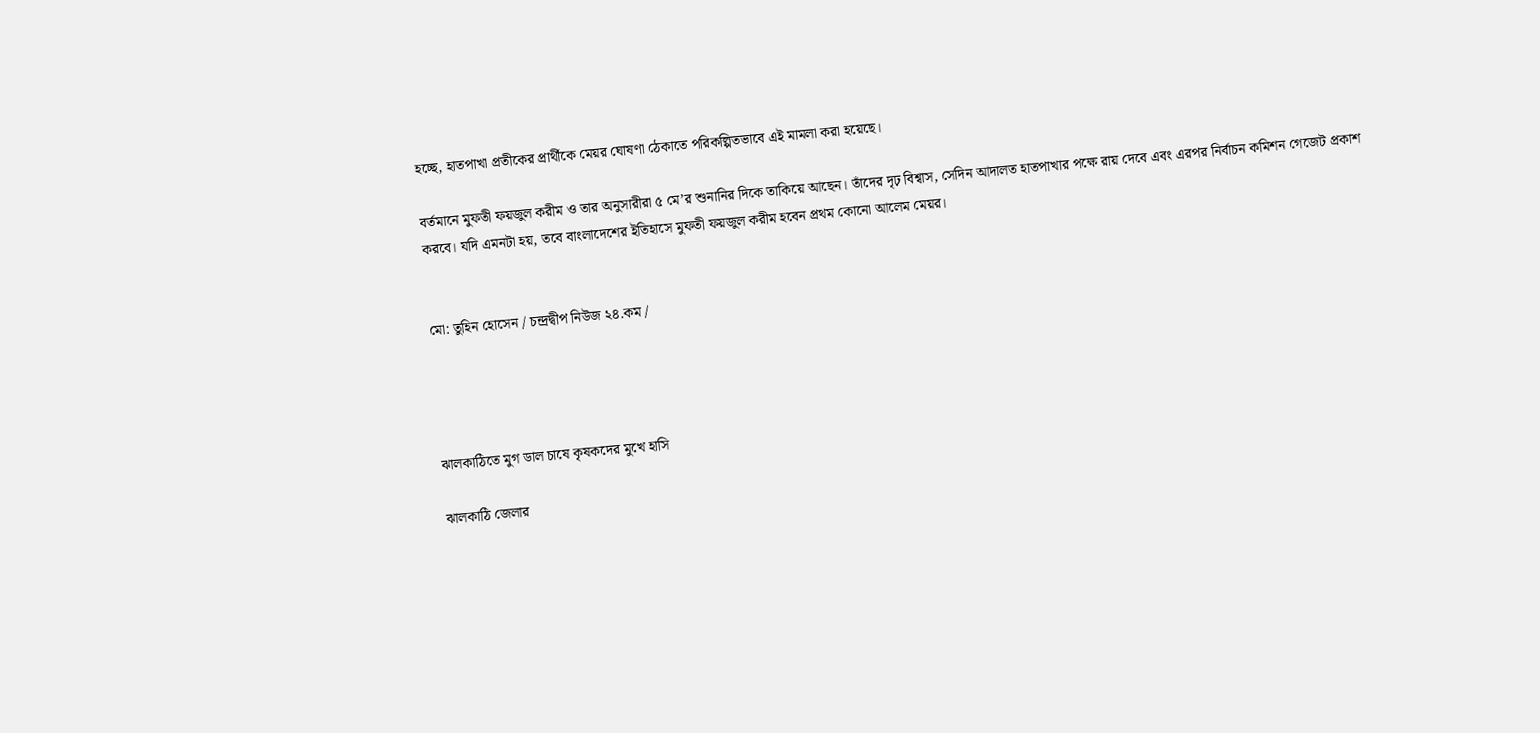হচ্ছে, হাতপাখা প্রতীকের প্রার্থীকে মেয়র ঘোষণা ঠেকাতে পরিকল্পিতভাবে এই মামলা করা হয়েছে।

বর্তমানে মুফতী ফয়জুল করীম ও তার অনুসারীরা ৫ মে’র শুনানির দিকে তাকিয়ে আছেন। তাঁদের দৃঢ় বিশ্বাস, সেদিন আদালত হাতপাখার পক্ষে রায় দেবে এবং এরপর নির্বাচন কমিশন গেজেট প্রকাশ করবে। যদি এমনটা হয়, তবে বাংলাদেশের ইতিহাসে মুফতী ফয়জুল করীম হবেন প্রথম কোনো আলেম মেয়র।


মো: তুহিন হোসেন / চন্দ্রদ্বীপ নিউজ ২৪.কম /




ঝালকাঠিতে মুগ ডাল চাষে কৃষকদের মুখে হাসি

ঝালকাঠি জেলার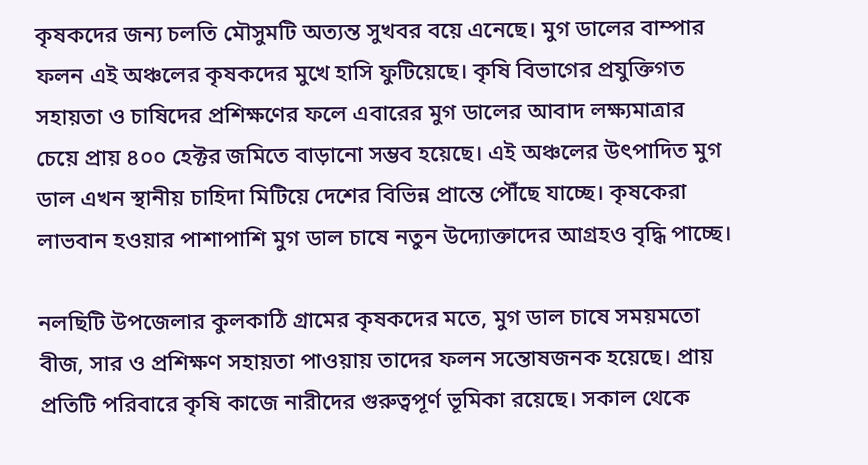কৃষকদের জন্য চলতি মৌসুমটি অত্যন্ত সুখবর বয়ে এনেছে। মুগ ডালের বাম্পার ফলন এই অঞ্চলের কৃষকদের মুখে হাসি ফুটিয়েছে। কৃষি বিভাগের প্রযুক্তিগত সহায়তা ও চাষিদের প্রশিক্ষণের ফলে এবারের মুগ ডালের আবাদ লক্ষ্যমাত্রার চেয়ে প্রায় ৪০০ হেক্টর জমিতে বাড়ানো সম্ভব হয়েছে। এই অঞ্চলের উৎপাদিত মুগ ডাল এখন স্থানীয় চাহিদা মিটিয়ে দেশের বিভিন্ন প্রান্তে পৌঁছে যাচ্ছে। কৃষকেরা লাভবান হওয়ার পাশাপাশি মুগ ডাল চাষে নতুন উদ্যোক্তাদের আগ্রহও বৃদ্ধি পাচ্ছে।

নলছিটি উপজেলার কুলকাঠি গ্রামের কৃষকদের মতে, মুগ ডাল চাষে সময়মতো বীজ, সার ও প্রশিক্ষণ সহায়তা পাওয়ায় তাদের ফলন সন্তোষজনক হয়েছে। প্রায় প্রতিটি পরিবারে কৃষি কাজে নারীদের গুরুত্বপূর্ণ ভূমিকা রয়েছে। সকাল থেকে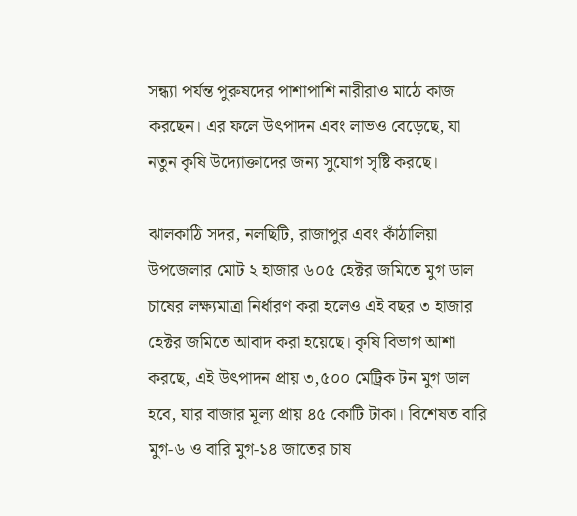সন্ধ্যা পর্যন্ত পুরুষদের পাশাপাশি নারীরাও মাঠে কাজ করছেন। এর ফলে উৎপাদন এবং লাভও বেড়েছে, যা নতুন কৃষি উদ্যোক্তাদের জন্য সুযোগ সৃষ্টি করছে।

ঝালকাঠি সদর, নলছিটি, রাজাপুর এবং কাঁঠালিয়া উপজেলার মোট ২ হাজার ৬০৫ হেক্টর জমিতে মুগ ডাল চাষের লক্ষ্যমাত্রা নির্ধারণ করা হলেও এই বছর ৩ হাজার হেক্টর জমিতে আবাদ করা হয়েছে। কৃষি বিভাগ আশা করছে, এই উৎপাদন প্রায় ৩,৫০০ মেট্রিক টন মুগ ডাল হবে, যার বাজার মূল্য প্রায় ৪৫ কোটি টাকা। বিশেষত বারি মুগ-৬ ও বারি মুগ-১৪ জাতের চাষ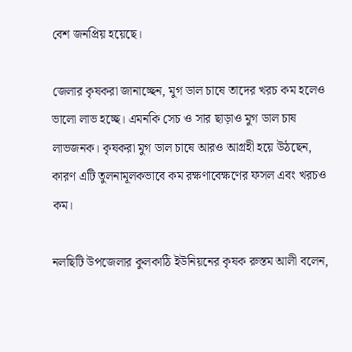বেশ জনপ্রিয় হয়েছে।

জেলার কৃষকরা জানাচ্ছেন, মুগ ডাল চাষে তাদের খরচ কম হলেও ভালো লাভ হচ্ছে। এমনকি সেচ ও সার ছাড়াও মুগ ডাল চাষ লাভজনক। কৃষকরা মুগ ডাল চাষে আরও আগ্রহী হয়ে উঠছেন, কারণ এটি তুলনামূলকভাবে কম রক্ষণাবেক্ষণের ফসল এবং খরচও কম।

নলছিটি উপজেলার কুলকাঠি ইউনিয়নের কৃষক রুস্তম আলী বলেন,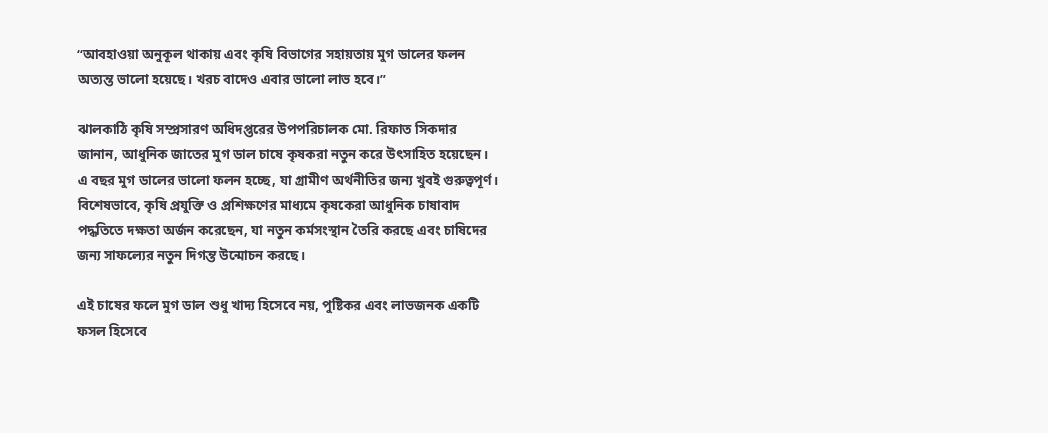“আবহাওয়া অনুকূল থাকায় এবং কৃষি বিভাগের সহায়তায় মুগ ডালের ফলন অত্যন্ত ভালো হয়েছে। খরচ বাদেও এবার ভালো লাভ হবে।”

ঝালকাঠি কৃষি সম্প্রসারণ অধিদপ্তরের উপপরিচালক মো. রিফাত সিকদার জানান, আধুনিক জাতের মুগ ডাল চাষে কৃষকরা নতুন করে উৎসাহিত হয়েছেন। এ বছর মুগ ডালের ভালো ফলন হচ্ছে, যা গ্রামীণ অর্থনীতির জন্য খুবই গুরুত্বপূর্ণ। বিশেষভাবে, কৃষি প্রযুক্তি ও প্রশিক্ষণের মাধ্যমে কৃষকেরা আধুনিক চাষাবাদ পদ্ধতিতে দক্ষতা অর্জন করেছেন, যা নতুন কর্মসংস্থান তৈরি করছে এবং চাষিদের জন্য সাফল্যের নতুন দিগন্ত উন্মোচন করছে।

এই চাষের ফলে মুগ ডাল শুধু খাদ্য হিসেবে নয়, পুষ্টিকর এবং লাভজনক একটি ফসল হিসেবে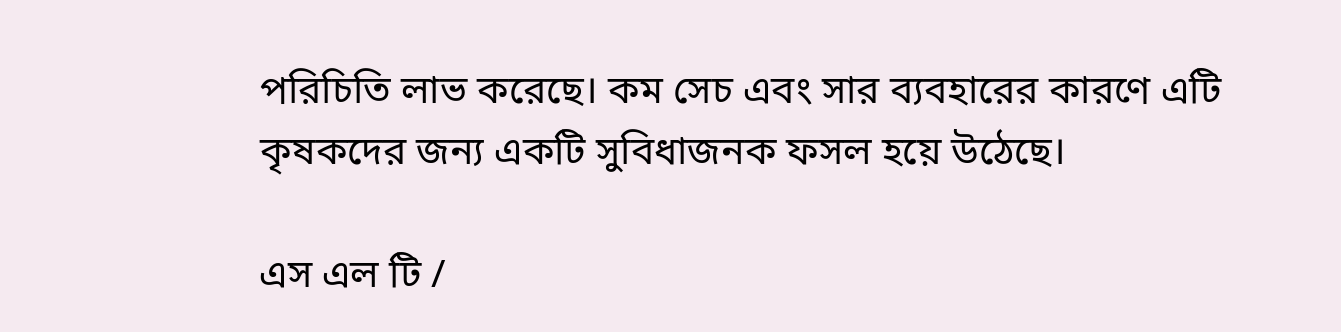পরিচিতি লাভ করেছে। কম সেচ এবং সার ব্যবহারের কারণে এটি কৃষকদের জন্য একটি সুবিধাজনক ফসল হয়ে উঠেছে।

এস এল টি /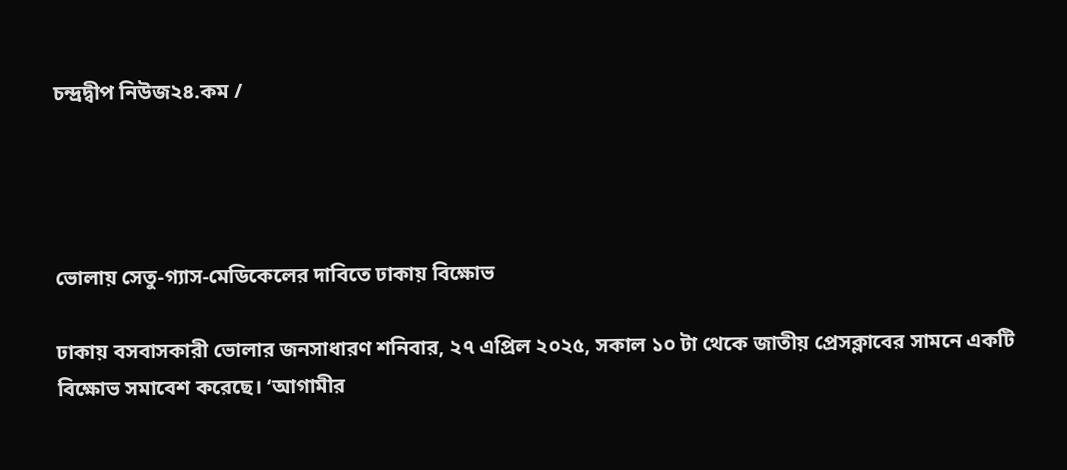চন্দ্রদ্বীপ নিউজ২৪.কম /




ভোলায় সেতু-গ্যাস-মেডিকেলের দাবিতে ঢাকায় বিক্ষোভ

ঢাকায় বসবাসকারী ভোলার জনসাধারণ শনিবার, ২৭ এপ্রিল ২০২৫, সকাল ১০ টা থেকে জাতীয় প্রেসক্লাবের সামনে একটি বিক্ষোভ সমাবেশ করেছে। ‘আগামীর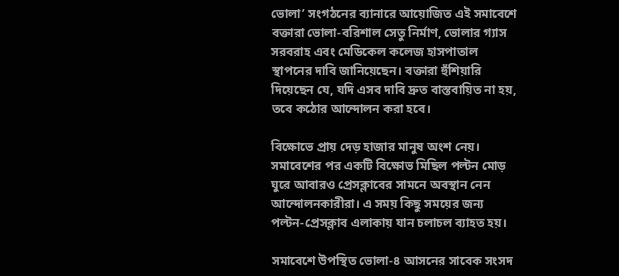ভোলা’ সংগঠনের ব্যানারে আয়োজিত এই সমাবেশে বক্তারা ভোলা-বরিশাল সেতু নির্মাণ, ভোলার গ্যাস সরবরাহ এবং মেডিকেল কলেজ হাসপাতাল স্থাপনের দাবি জানিয়েছেন। বক্তারা হুঁশিয়ারি দিয়েছেন যে, যদি এসব দাবি দ্রুত বাস্তবায়িত না হয়, তবে কঠোর আন্দোলন করা হবে।

বিক্ষোভে প্রায় দেড় হাজার মানুষ অংশ নেয়। সমাবেশের পর একটি বিক্ষোভ মিছিল পল্টন মোড় ঘুরে আবারও প্রেসক্লাবের সামনে অবস্থান নেন আন্দোলনকারীরা। এ সময় কিছু সময়ের জন্য পল্টন-প্রেসক্লাব এলাকায় যান চলাচল ব্যাহত হয়।

সমাবেশে উপস্থিত ভোলা-৪ আসনের সাবেক সংসদ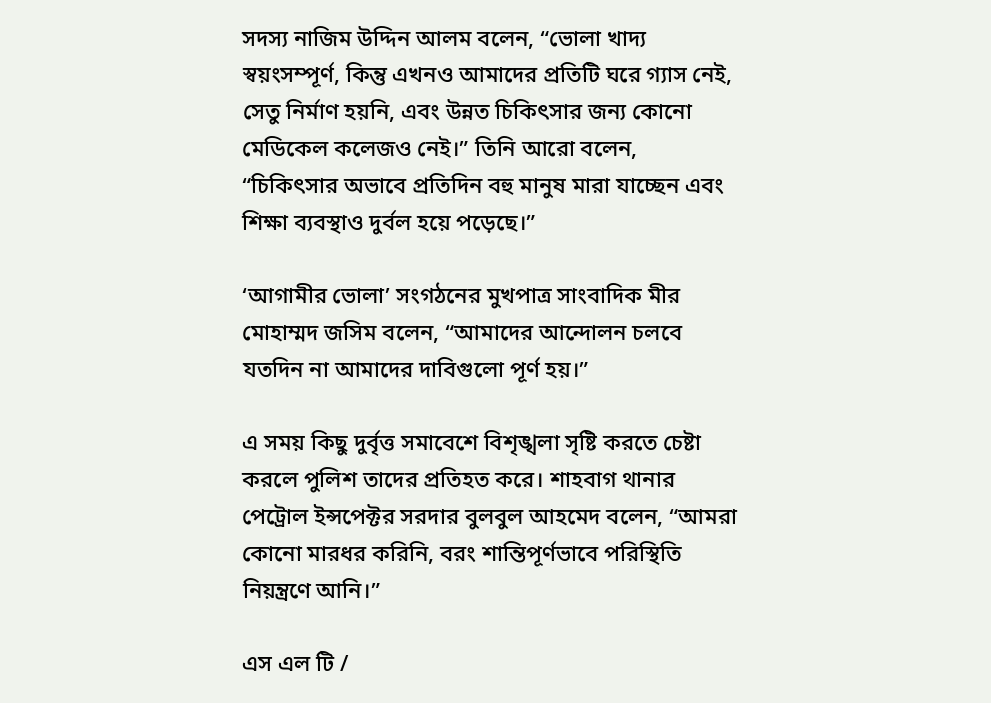সদস্য নাজিম উদ্দিন আলম বলেন, “ভোলা খাদ্য স্বয়ংসম্পূর্ণ, কিন্তু এখনও আমাদের প্রতিটি ঘরে গ্যাস নেই, সেতু নির্মাণ হয়নি, এবং উন্নত চিকিৎসার জন্য কোনো মেডিকেল কলেজও নেই।” তিনি আরো বলেন, “চিকিৎসার অভাবে প্রতিদিন বহু মানুষ মারা যাচ্ছেন এবং শিক্ষা ব্যবস্থাও দুর্বল হয়ে পড়েছে।”

‘আগামীর ভোলা’ সংগঠনের মুখপাত্র সাংবাদিক মীর মোহাম্মদ জসিম বলেন, “আমাদের আন্দোলন চলবে যতদিন না আমাদের দাবিগুলো পূর্ণ হয়।”

এ সময় কিছু দুর্বৃত্ত সমাবেশে বিশৃঙ্খলা সৃষ্টি করতে চেষ্টা করলে পুলিশ তাদের প্রতিহত করে। শাহবাগ থানার পেট্রোল ইন্সপেক্টর সরদার বুলবুল আহমেদ বলেন, “আমরা কোনো মারধর করিনি, বরং শান্তিপূর্ণভাবে পরিস্থিতি নিয়ন্ত্রণে আনি।”

এস এল টি /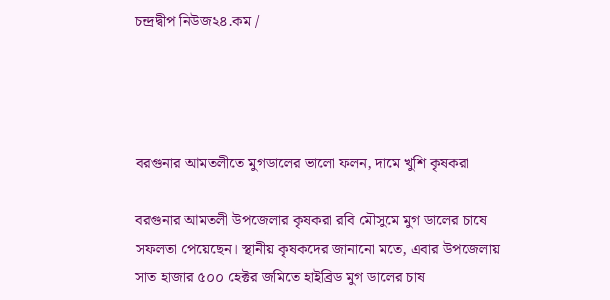চন্দ্রদ্বীপ নিউজ২৪.কম /




বরগুনার আমতলীতে মুগডালের ভালো ফলন, দামে খুশি কৃষকরা

বরগুনার আমতলী উপজেলার কৃষকরা রবি মৌসুমে মুগ ডালের চাষে সফলতা পেয়েছেন। স্থানীয় কৃষকদের জানানো মতে, এবার উপজেলায় সাত হাজার ৫০০ হেক্টর জমিতে হাইব্রিড মুগ ডালের চাষ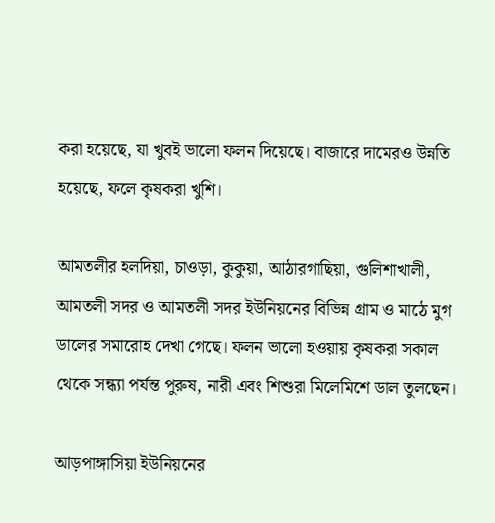করা হয়েছে, যা খুবই ভালো ফলন দিয়েছে। বাজারে দামেরও উন্নতি হয়েছে, ফলে কৃষকরা খুশি।

আমতলীর হলদিয়া, চাওড়া, কুকুয়া, আঠারগাছিয়া, গুলিশাখালী, আমতলী সদর ও আমতলী সদর ইউনিয়নের বিভিন্ন গ্রাম ও মাঠে মুগ ডালের সমারোহ দেখা গেছে। ফলন ভালো হওয়ায় কৃষকরা সকাল থেকে সন্ধ্যা পর্যন্ত পুরুষ, নারী এবং শিশুরা মিলেমিশে ডাল তুলছেন।

আড়পাঙ্গাসিয়া ইউনিয়নের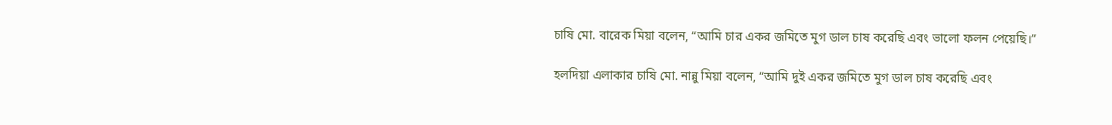চাষি মো. বারেক মিয়া বলেন, “আমি চার একর জমিতে মুগ ডাল চাষ করেছি এবং ভালো ফলন পেয়েছি।”

হলদিয়া এলাকার চাষি মো. নান্নু মিয়া বলেন, “আমি দুই একর জমিতে মুগ ডাল চাষ করেছি এবং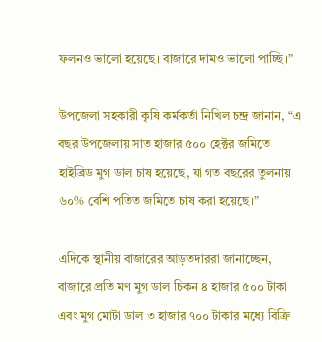ফলনও ভালো হয়েছে। বাজারে দামও ভালো পাচ্ছি।”

উপজেলা সহকারী কৃষি কর্মকর্তা নিখিল চন্দ্র জানান, “এ বছর উপজেলায় সাত হাজার ৫০০ হেক্টর জমিতে হাইব্রিড মুগ ডাল চাষ হয়েছে, যা গত বছরের তুলনায় ৬০% বেশি পতিত জমিতে চাষ করা হয়েছে।”

এদিকে স্থানীয় বাজারের আড়তদাররা জানাচ্ছেন, বাজারে প্রতি মণ মুগ ডাল চিকন ৪ হাজার ৫০০ টাকা এবং মুগ মোটা ডাল ৩ হাজার ৭০০ টাকার মধ্যে বিক্রি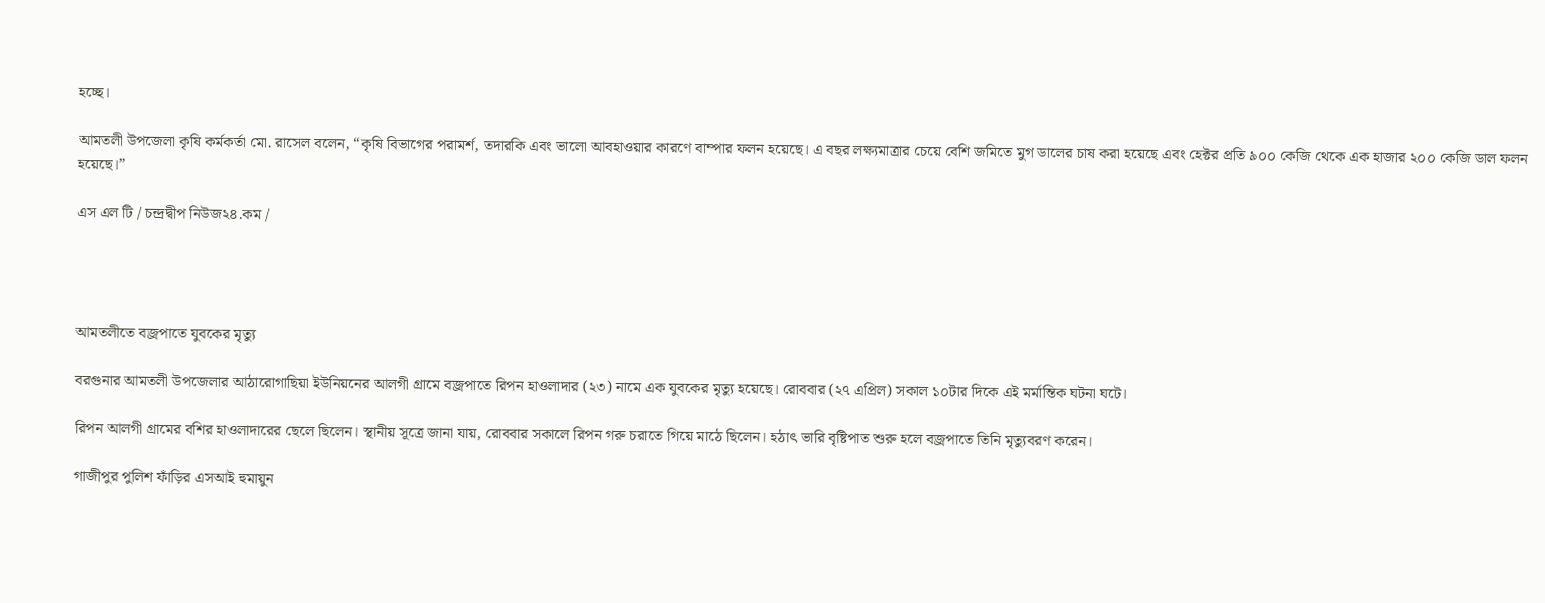হচ্ছে।

আমতলী উপজেলা কৃষি কর্মকর্তা মো. রাসেল বলেন, “কৃষি বিভাগের পরামর্শ, তদারকি এবং ভালো আবহাওয়ার কারণে বাম্পার ফলন হয়েছে। এ বছর লক্ষ্যমাত্রার চেয়ে বেশি জমিতে মুগ ডালের চাষ করা হয়েছে এবং হেক্টর প্রতি ৯০০ কেজি থেকে এক হাজার ২০০ কেজি ডাল ফলন হয়েছে।”

এস এল টি / চন্দ্রদ্বীপ নিউজ২৪.কম /




আমতলীতে বজ্রপাতে যুবকের মৃত্যু

বরগুনার আমতলী উপজেলার আঠারোগাছিয়া ইউনিয়নের আলগী গ্রামে বজ্রপাতে রিপন হাওলাদার (২৩) নামে এক যুবকের মৃত্যু হয়েছে। রোববার (২৭ এপ্রিল) সকাল ১০টার দিকে এই মর্মান্তিক ঘটনা ঘটে।

রিপন আলগী গ্রামের বশির হাওলাদারের ছেলে ছিলেন। স্থানীয় সূত্রে জানা যায়, রোববার সকালে রিপন গরু চরাতে গিয়ে মাঠে ছিলেন। হঠাৎ ভারি বৃষ্টিপাত শুরু হলে বজ্রপাতে তিনি মৃত্যুবরণ করেন।

গাজীপুর পুলিশ ফাঁড়ির এসআই হুমায়ুন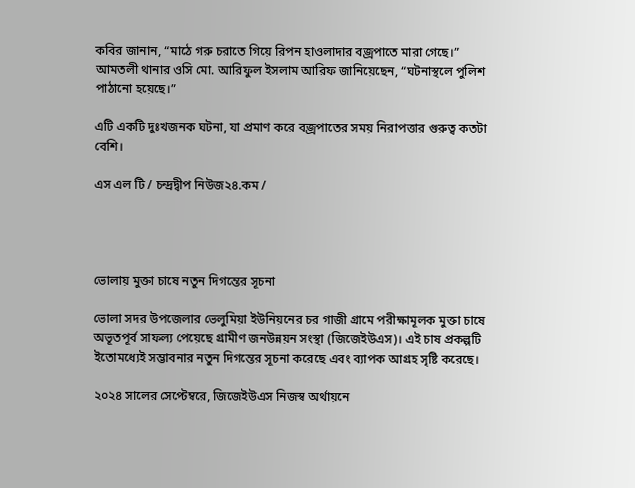কবির জানান, “মাঠে গরু চরাতে গিয়ে রিপন হাওলাদার বজ্রপাতে মারা গেছে।” আমতলী থানার ওসি মো. আরিফুল ইসলাম আরিফ জানিয়েছেন, “ঘটনাস্থলে পুলিশ পাঠানো হয়েছে।”

এটি একটি দুঃখজনক ঘটনা, যা প্রমাণ করে বজ্রপাতের সময় নিরাপত্তার গুরুত্ব কতটা বেশি।

এস এল টি / চন্দ্রদ্বীপ নিউজ২৪.কম /




ভোলায় মুক্তা চাষে নতুন দিগন্তের সূচনা

ভোলা সদর উপজেলার ভেলুমিয়া ইউনিয়নের চর গাজী গ্রামে পরীক্ষামূলক মুক্তা চাষে অভূতপূর্ব সাফল্য পেয়েছে গ্রামীণ জনউন্নয়ন সংস্থা (জিজেইউএস)। এই চাষ প্রকল্পটি ইতোমধ্যেই সম্ভাবনার নতুন দিগন্তের সূচনা করেছে এবং ব্যাপক আগ্রহ সৃষ্টি করেছে।

২০২৪ সালের সেপ্টেম্বরে, জিজেইউএস নিজস্ব অর্থায়নে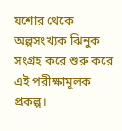যশোর থেকে অল্পসংখ্যক ঝিনুক সংগ্রহ করে শুরু করে এই পরীক্ষামূলক প্রকল্প।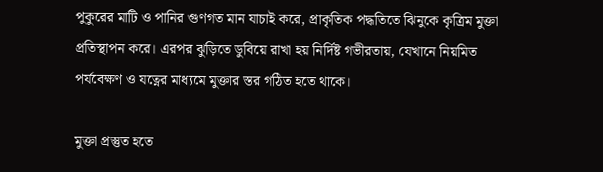পুকুরের মাটি ও পানির গুণগত মান যাচাই করে, প্রাকৃতিক পদ্ধতিতে ঝিনুকে কৃত্রিম মুক্তা প্রতিস্থাপন করে। এরপর ঝুড়িতে ডুবিয়ে রাখা হয় নির্দিষ্ট গভীরতায়, যেখানে নিয়মিত পর্যবেক্ষণ ও যত্নের মাধ্যমে মুক্তার স্তর গঠিত হতে থাকে।

মুক্তা প্রস্তুত হতে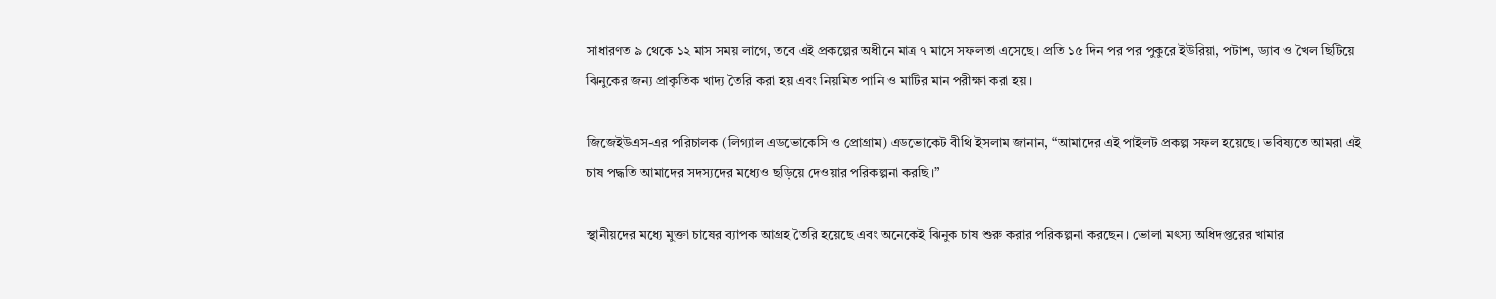সাধারণত ৯ থেকে ১২ মাস সময় লাগে, তবে এই প্রকল্পের অধীনে মাত্র ৭ মাসে সফলতা এসেছে। প্রতি ১৫ দিন পর পর পুকুরে ইউরিয়া, পটাশ, ড্যাব ও খৈল ছিটিয়ে ঝিনুকের জন্য প্রাকৃতিক খাদ্য তৈরি করা হয় এবং নিয়মিত পানি ও মাটির মান পরীক্ষা করা হয়।

জিজেইউএস-এর পরিচালক (লিগ্যাল এডভোকেসি ও প্রোগ্রাম) এডভোকেট বীথি ইসলাম জানান, “আমাদের এই পাইলট প্রকল্প সফল হয়েছে। ভবিষ্যতে আমরা এই চাষ পদ্ধতি আমাদের সদস্যদের মধ্যেও ছড়িয়ে দেওয়ার পরিকল্পনা করছি।”

স্থানীয়দের মধ্যে মুক্তা চাষের ব্যাপক আগ্রহ তৈরি হয়েছে এবং অনেকেই ঝিনুক চাষ শুরু করার পরিকল্পনা করছেন। ভোলা মৎস্য অধিদপ্তরের খামার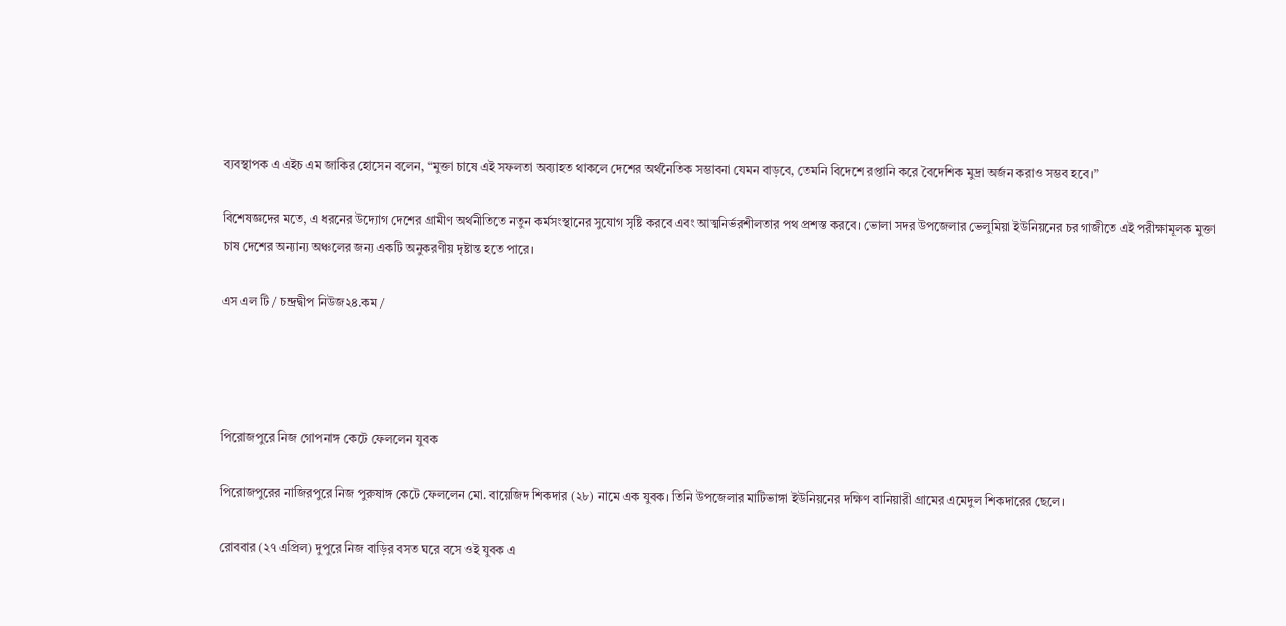ব্যবস্থাপক এ এইচ এম জাকির হোসেন বলেন, “মুক্তা চাষে এই সফলতা অব্যাহত থাকলে দেশের অর্থনৈতিক সম্ভাবনা যেমন বাড়বে, তেমনি বিদেশে রপ্তানি করে বৈদেশিক মুদ্রা অর্জন করাও সম্ভব হবে।”

বিশেষজ্ঞদের মতে, এ ধরনের উদ্যোগ দেশের গ্রামীণ অর্থনীতিতে নতুন কর্মসংস্থানের সুযোগ সৃষ্টি করবে এবং আত্মনির্ভরশীলতার পথ প্রশস্ত করবে। ভোলা সদর উপজেলার ভেলুমিয়া ইউনিয়নের চর গাজীতে এই পরীক্ষামূলক মুক্তা চাষ দেশের অন্যান্য অঞ্চলের জন্য একটি অনুকরণীয় দৃষ্টান্ত হতে পারে।

এস এল টি / চন্দ্রদ্বীপ নিউজ২৪.কম /




পিরোজপুরে নিজ গোপনাঙ্গ কেটে ফেললেন যুবক

পিরোজপুরের নাজিরপুরে নিজ পুরুষাঙ্গ কেটে ফেললেন মো. বায়েজিদ শিকদার (২৮) নামে এক যুবক। তিনি উপজেলার মাটিভাঙ্গা ইউনিয়নের দক্ষিণ বানিয়ারী গ্রামের এমেদুল শিকদারের ছেলে।

রোববার (২৭ এপ্রিল) দুপুরে নিজ বাড়ির বসত ঘরে বসে ওই যুবক এ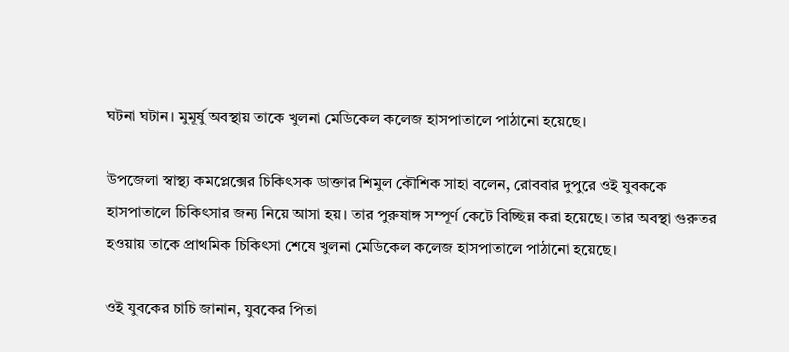ঘটনা ঘটান। মুমূর্ষু অবস্থায় তাকে খুলনা মেডিকেল কলেজ হাসপাতালে পাঠানো হয়েছে।

উপজেলা স্বাস্থ্য কমপ্লেক্সের চিকিৎসক ডাক্তার শিমুল কৌশিক সাহা বলেন, রোববার দুপুরে ওই যুবককে হাসপাতালে চিকিৎসার জন্য নিয়ে আসা হয়। তার পুরুষাঙ্গ সম্পূর্ণ কেটে বিচ্ছিন্ন করা হয়েছে। তার অবস্থা গুরুতর হওয়ায় তাকে প্রাথমিক চিকিৎসা শেষে খুলনা মেডিকেল কলেজ হাসপাতালে পাঠানো হয়েছে।

ওই যুবকের চাচি জানান, যুবকের পিতা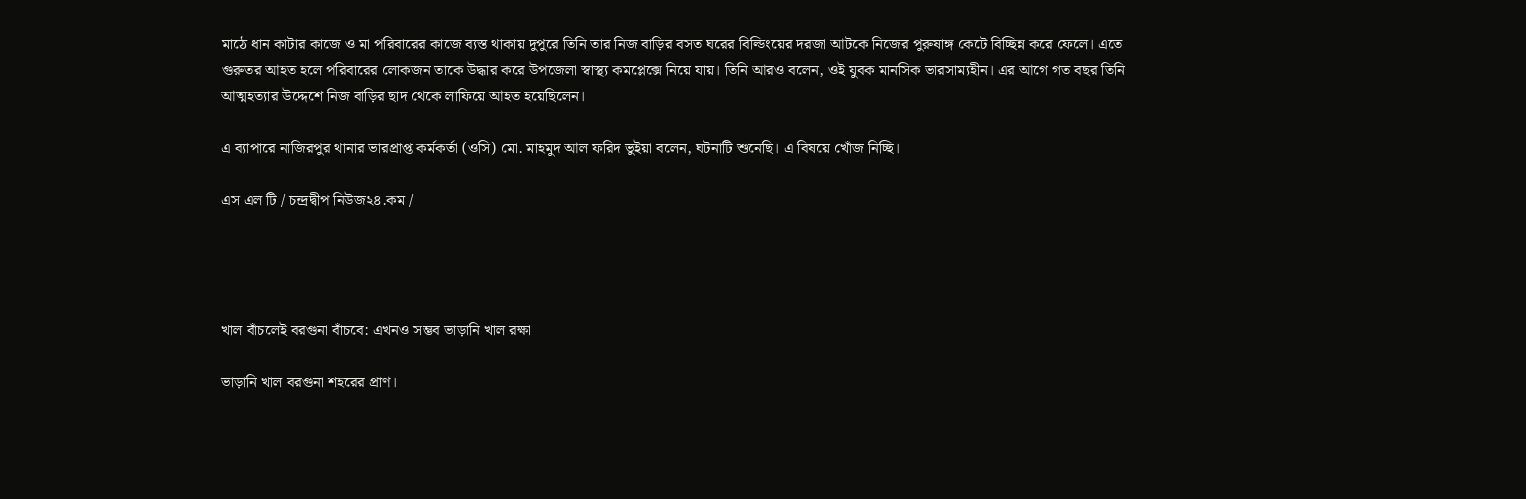মাঠে ধান কাটার কাজে ও মা পরিবারের কাজে ব্যস্ত থাকায় দুপুরে তিনি তার নিজ বাড়ির বসত ঘরের বিল্ডিংয়ের দরজা আটকে নিজের পুরুষাঙ্গ কেটে বিচ্ছিন্ন করে ফেলে। এতে গুরুতর আহত হলে পরিবারের লোকজন তাকে উদ্ধার করে উপজেলা স্বাস্থ্য কমপ্লেক্সে নিয়ে যায়। তিনি আরও বলেন, ওই যুবক মানসিক ভারসাম্যহীন। এর আগে গত বছর তিনি আত্মহত্যার উদ্দেশে নিজ বাড়ির ছাদ থেকে লাফিয়ে আহত হয়েছিলেন।

এ ব্যাপারে নাজিরপুর থানার ভারপ্রাপ্ত কর্মকর্তা (ওসি) মো. মাহমুদ আল ফরিদ ভুইয়া বলেন, ঘটনাটি শুনেছি। এ বিষয়ে খোঁজ নিচ্ছি।

এস এল টি / চন্দ্রদ্বীপ নিউজ২৪.কম /




খাল বাঁচলেই বরগুনা বাঁচবে: এখনও সম্ভব ভাড়ানি খাল রক্ষা

ভাড়ানি খাল বরগুনা শহরের প্রাণ।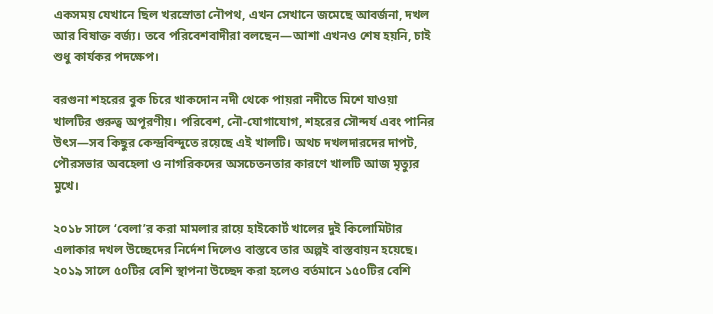একসময় যেখানে ছিল খরস্রোতা নৌপথ, এখন সেখানে জমেছে আবর্জনা, দখল আর বিষাক্ত বর্জ্য। তবে পরিবেশবাদীরা বলছেন—আশা এখনও শেষ হয়নি, চাই শুধু কার্যকর পদক্ষেপ।

বরগুনা শহরের বুক চিরে খাকদোন নদী থেকে পায়রা নদীতে মিশে যাওয়া খালটির গুরুত্ব অপূরণীয়। পরিবেশ, নৌ-যোগাযোগ, শহরের সৌন্দর্য এবং পানির উৎস—সব কিছুর কেন্দ্রবিন্দুতে রয়েছে এই খালটি। অথচ দখলদারদের দাপট, পৌরসভার অবহেলা ও নাগরিকদের অসচেতনতার কারণে খালটি আজ মৃত্যুর মুখে।

২০১৮ সালে ‘বেলা’র করা মামলার রায়ে হাইকোর্ট খালের দুই কিলোমিটার এলাকার দখল উচ্ছেদের নির্দেশ দিলেও বাস্তবে তার অল্পই বাস্তবায়ন হয়েছে। ২০১৯ সালে ৫০টির বেশি স্থাপনা উচ্ছেদ করা হলেও বর্তমানে ১৫০টির বেশি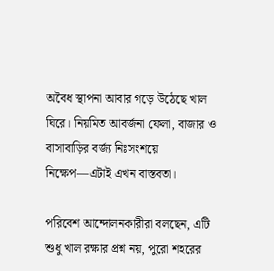অবৈধ স্থাপনা আবার গড়ে উঠেছে খাল ঘিরে। নিয়মিত আবর্জনা ফেলা, বাজার ও বাসাবাড়ির বর্জ্য নিঃসংশয়ে নিক্ষেপ—এটাই এখন বাস্তবতা।

পরিবেশ আন্দোলনকারীরা বলছেন, এটি শুধু খাল রক্ষার প্রশ্ন নয়, পুরো শহরের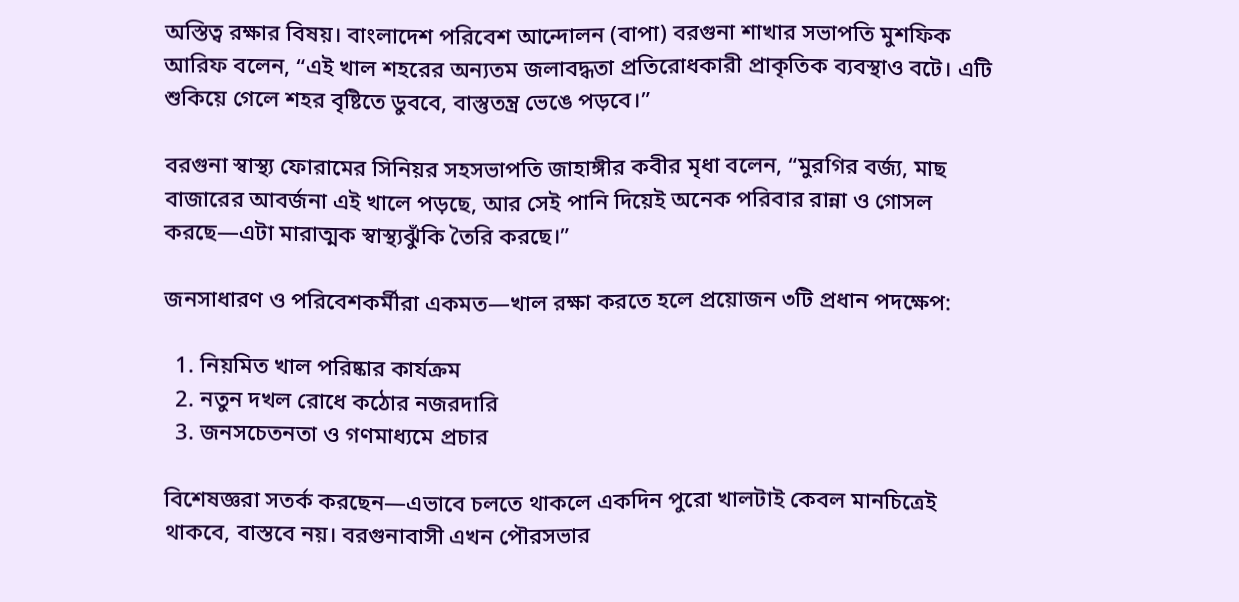অস্তিত্ব রক্ষার বিষয়। বাংলাদেশ পরিবেশ আন্দোলন (বাপা) বরগুনা শাখার সভাপতি মুশফিক আরিফ বলেন, “এই খাল শহরের অন্যতম জলাবদ্ধতা প্রতিরোধকারী প্রাকৃতিক ব্যবস্থাও বটে। এটি শুকিয়ে গেলে শহর বৃষ্টিতে ডুববে, বাস্তুতন্ত্র ভেঙে পড়বে।”

বরগুনা স্বাস্থ্য ফোরামের সিনিয়র সহসভাপতি জাহাঙ্গীর কবীর মৃধা বলেন, “মুরগির বর্জ্য, মাছ বাজারের আবর্জনা এই খালে পড়ছে, আর সেই পানি দিয়েই অনেক পরিবার রান্না ও গোসল করছে—এটা মারাত্মক স্বাস্থ্যঝুঁকি তৈরি করছে।”

জনসাধারণ ও পরিবেশকর্মীরা একমত—খাল রক্ষা করতে হলে প্রয়োজন ৩টি প্রধান পদক্ষেপ:

  1. নিয়মিত খাল পরিষ্কার কার্যক্রম
  2. নতুন দখল রোধে কঠোর নজরদারি
  3. জনসচেতনতা ও গণমাধ্যমে প্রচার

বিশেষজ্ঞরা সতর্ক করছেন—এভাবে চলতে থাকলে একদিন পুরো খালটাই কেবল মানচিত্রেই থাকবে, বাস্তবে নয়। বরগুনাবাসী এখন পৌরসভার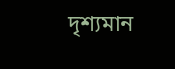দৃশ্যমান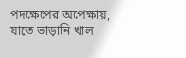পদক্ষেপের অপেক্ষায়, যাতে ভাড়ানি খাল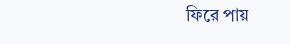ফিরে পায়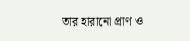তার হারানো প্রাণ ও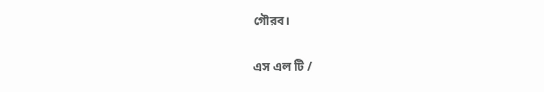গৌরব।

এস এল টি /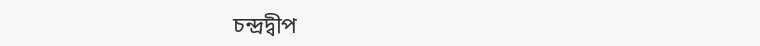চন্দ্রদ্বীপ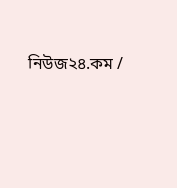নিউজ২৪.কম /